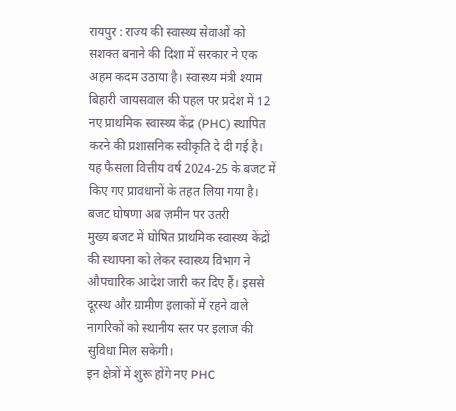रायपुर : राज्य की स्वास्थ्य सेवाओं को सशक्त बनाने की दिशा में सरकार ने एक अहम कदम उठाया है। स्वास्थ्य मंत्री श्याम बिहारी जायसवाल की पहल पर प्रदेश में 12 नए प्राथमिक स्वास्थ्य केंद्र (PHC) स्थापित करने की प्रशासनिक स्वीकृति दे दी गई है। यह फैसला वित्तीय वर्ष 2024-25 के बजट में किए गए प्रावधानों के तहत लिया गया है।
बजट घोषणा अब ज़मीन पर उतरी
मुख्य बजट में घोषित प्राथमिक स्वास्थ्य केंद्रों की स्थापना को लेकर स्वास्थ्य विभाग ने औपचारिक आदेश जारी कर दिए हैं। इससे दूरस्थ और ग्रामीण इलाकों में रहने वाले नागरिकों को स्थानीय स्तर पर इलाज की सुविधा मिल सकेगी।
इन क्षेत्रों में शुरू होंगे नए PHC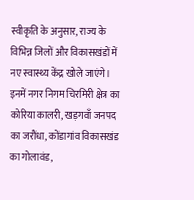स्वीकृति के अनुसार, राज्य के विभिन्न जिलों और विकासखंडों में नए स्वास्थ्य केंद्र खोले जाएंगे। इनमें नगर निगम चिरमिरी क्षेत्र का कोरिया कालरी, खड़गवाँ जनपद का जरौंधा, कोंडागांव विकासखंड का गोलावंड,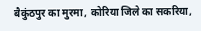बैकुंठपुर का मुरमा, कोरिया जिले का सकरिया,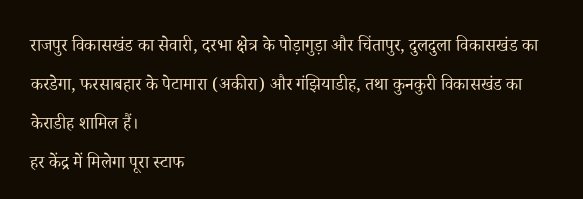राजपुर विकासखंड का सेवारी, दरभा क्षेत्र के पोड़ागुड़ा और चिंतापुर, दुलदुला विकासखंड का करडेगा, फरसाबहार के पेटामारा (अकीरा) और गंझियाडीह, तथा कुनकुरी विकासखंड का केराडीह शामिल हैं।
हर केंद्र में मिलेगा पूरा स्टाफ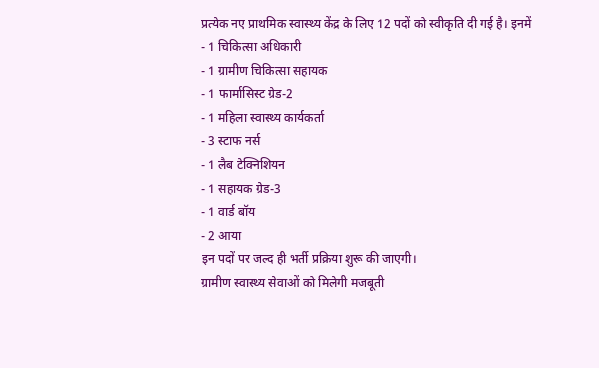प्रत्येक नए प्राथमिक स्वास्थ्य केंद्र के लिए 12 पदों को स्वीकृति दी गई है। इनमें
- 1 चिकित्सा अधिकारी
- 1 ग्रामीण चिकित्सा सहायक
- 1 फार्मासिस्ट ग्रेड-2
- 1 महिला स्वास्थ्य कार्यकर्ता
- 3 स्टाफ नर्स
- 1 लैब टेक्निशियन
- 1 सहायक ग्रेड-3
- 1 वार्ड बॉय
- 2 आया
इन पदों पर जल्द ही भर्ती प्रक्रिया शुरू की जाएगी।
ग्रामीण स्वास्थ्य सेवाओं को मिलेगी मजबूती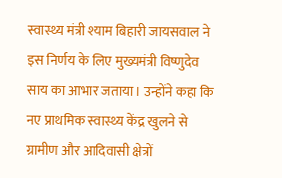स्वास्थ्य मंत्री श्याम बिहारी जायसवाल ने इस निर्णय के लिए मुख्यमंत्री विष्णुदेव साय का आभार जताया। उन्होंने कहा कि नए प्राथमिक स्वास्थ्य केंद्र खुलने से ग्रामीण और आदिवासी क्षेत्रों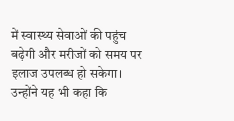में स्वास्थ्य सेवाओं की पहुंच बढ़ेगी और मरीजों को समय पर इलाज उपलब्ध हो सकेगा।
उन्होंने यह भी कहा कि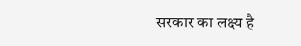सरकार का लक्ष्य है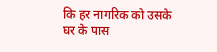कि हर नागरिक को उसके घर के पास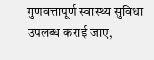गुणवत्तापूर्ण स्वास्थ्य सुविधा उपलब्ध कराई जाए,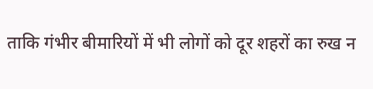ताकि गंभीर बीमारियों में भी लोगों को दूर शहरों का रुख न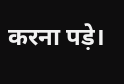करना पड़े।